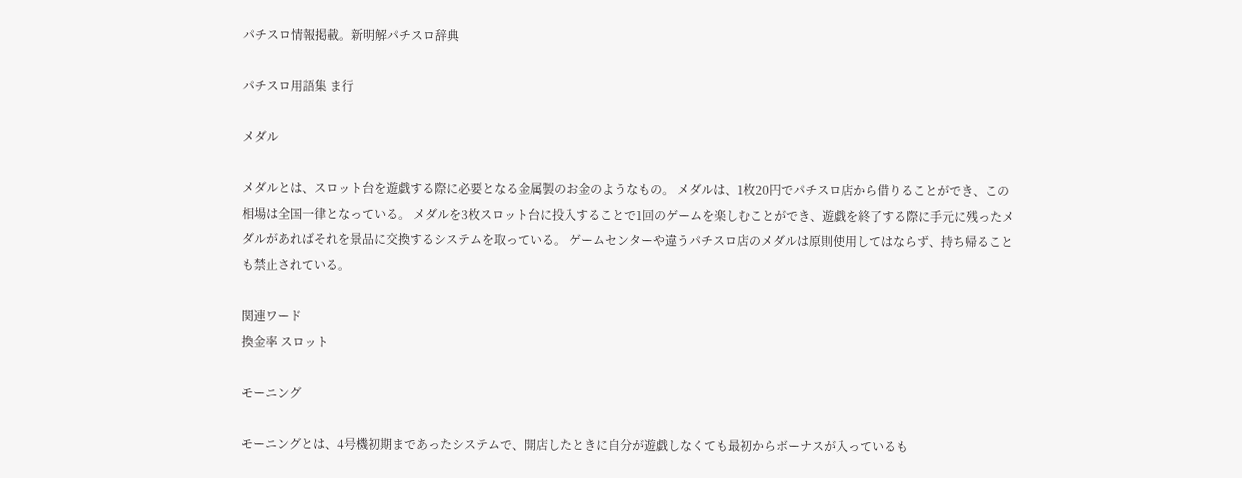パチスロ情報掲載。新明解パチスロ辞典

パチスロ用語集 ま行

メダル

メダルとは、スロット台を遊戯する際に必要となる金属製のお金のようなもの。 メダルは、1枚20円でパチスロ店から借りることができ、この相場は全国一律となっている。 メダルを3枚スロット台に投入することで1回のゲームを楽しむことができ、遊戯を終了する際に手元に残ったメダルがあればそれを景品に交換するシステムを取っている。 ゲームセンターや違うパチスロ店のメダルは原則使用してはならず、持ち帰ることも禁止されている。

関連ワード
換金率 スロット

モーニング

モーニングとは、4号機初期まであったシステムで、開店したときに自分が遊戯しなくても最初からボーナスが入っているも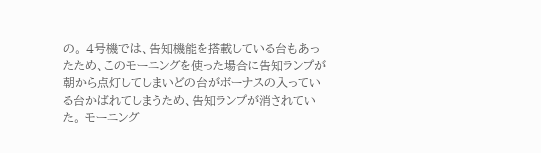の。 4号機では、告知機能を搭載している台もあったため、このモーニングを使った場合に告知ランプが朝から点灯してしまいどの台がボーナスの入っている台かばれてしまうため、告知ランプが消されていた。 モーニング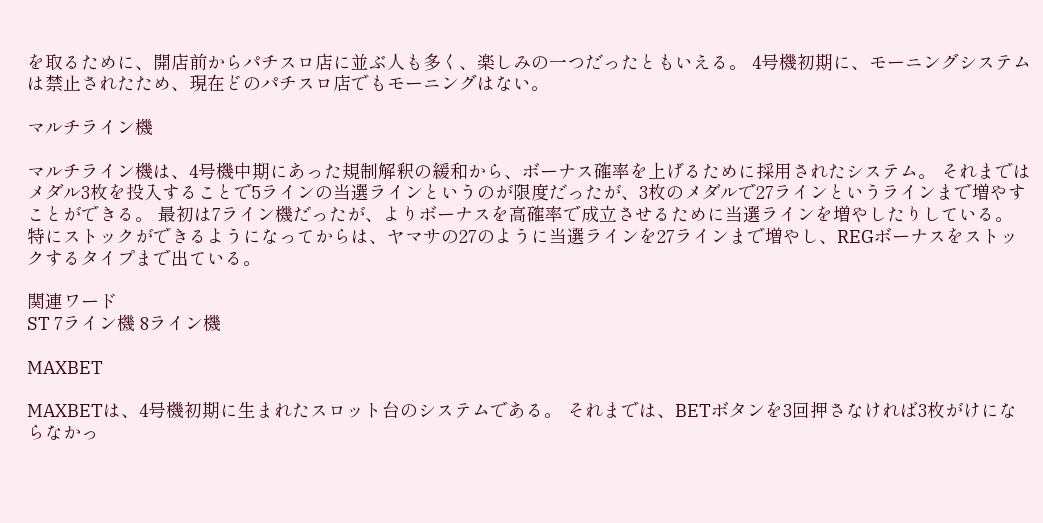を取るために、開店前からパチスロ店に並ぶ人も多く、楽しみの一つだったともいえる。 4号機初期に、モーニングシステムは禁止されたため、現在どのパチスロ店でもモーニングはない。

マルチライン機

マルチライン機は、4号機中期にあった規制解釈の緩和から、ボーナス確率を上げるために採用されたシステム。 それまではメダル3枚を投入することで5ラインの当選ラインというのが限度だったが、3枚のメダルで27ラインというラインまで増やすことができる。 最初は7ライン機だったが、よりボーナスを高確率で成立させるために当選ラインを増やしたりしている。 特にストックができるようになってからは、ヤマサの27のように当選ラインを27ラインまで増やし、REGボーナスをストックするタイプまで出ている。

関連ワード
ST 7ライン機 8ライン機

MAXBET

MAXBETは、4号機初期に生まれたスロット台のシステムである。 それまでは、BETボタンを3回押さなければ3枚がけにならなかっ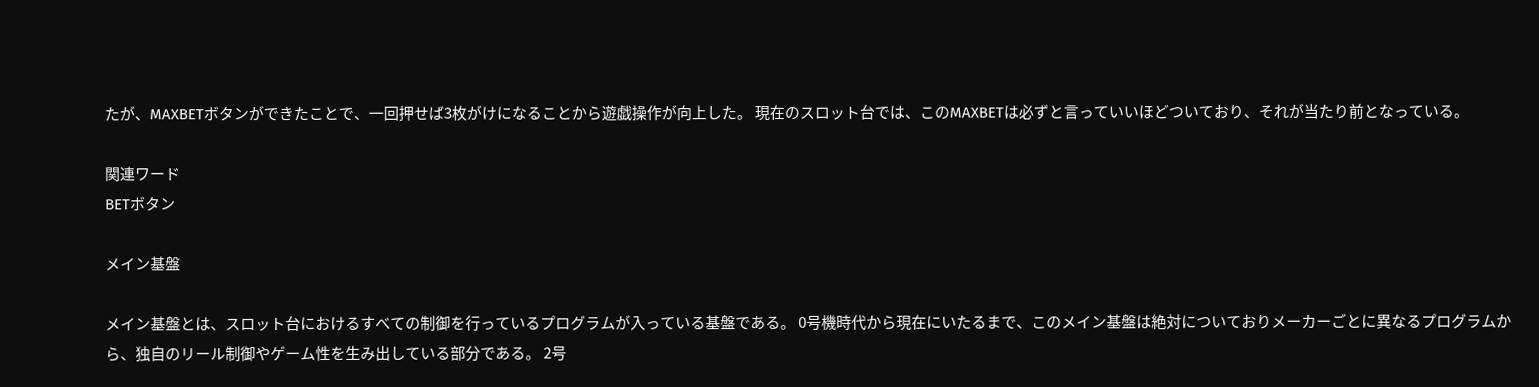たが、MAXBETボタンができたことで、一回押せば3枚がけになることから遊戯操作が向上した。 現在のスロット台では、このMAXBETは必ずと言っていいほどついており、それが当たり前となっている。

関連ワード
BETボタン

メイン基盤

メイン基盤とは、スロット台におけるすべての制御を行っているプログラムが入っている基盤である。 0号機時代から現在にいたるまで、このメイン基盤は絶対についておりメーカーごとに異なるプログラムから、独自のリール制御やゲーム性を生み出している部分である。 2号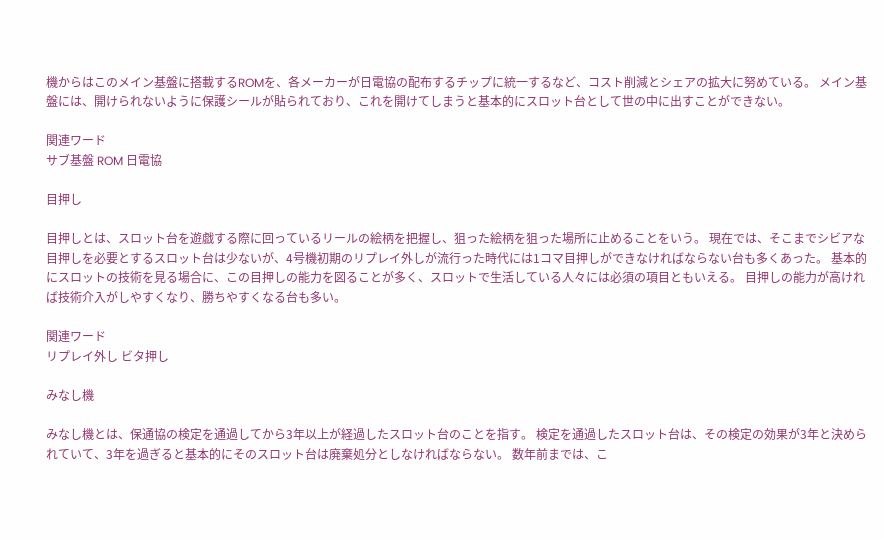機からはこのメイン基盤に搭載するROMを、各メーカーが日電協の配布するチップに統一するなど、コスト削減とシェアの拡大に努めている。 メイン基盤には、開けられないように保護シールが貼られており、これを開けてしまうと基本的にスロット台として世の中に出すことができない。

関連ワード
サブ基盤 ROM 日電協

目押し

目押しとは、スロット台を遊戯する際に回っているリールの絵柄を把握し、狙った絵柄を狙った場所に止めることをいう。 現在では、そこまでシビアな目押しを必要とするスロット台は少ないが、4号機初期のリプレイ外しが流行った時代には1コマ目押しができなければならない台も多くあった。 基本的にスロットの技術を見る場合に、この目押しの能力を図ることが多く、スロットで生活している人々には必須の項目ともいえる。 目押しの能力が高ければ技術介入がしやすくなり、勝ちやすくなる台も多い。

関連ワード
リプレイ外し ビタ押し

みなし機

みなし機とは、保通協の検定を通過してから3年以上が経過したスロット台のことを指す。 検定を通過したスロット台は、その検定の効果が3年と決められていて、3年を過ぎると基本的にそのスロット台は廃棄処分としなければならない。 数年前までは、こ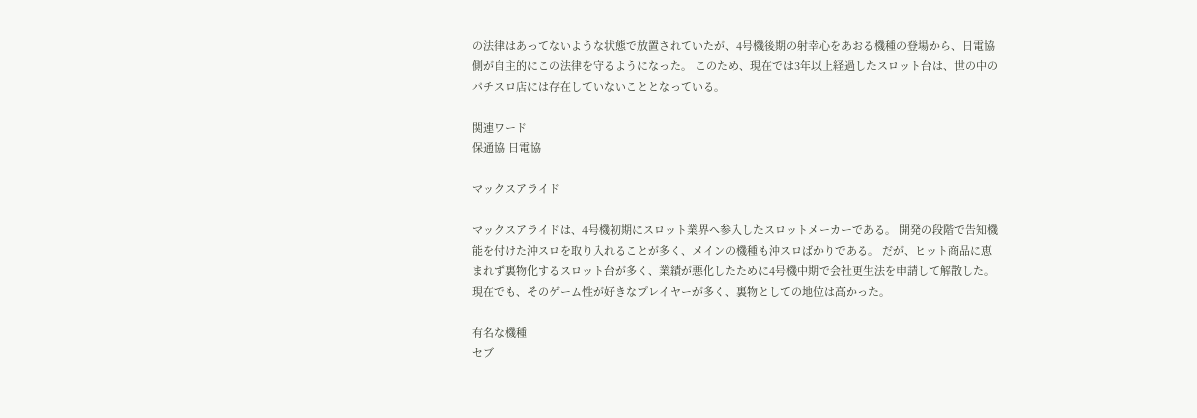の法律はあってないような状態で放置されていたが、4号機後期の射幸心をあおる機種の登場から、日電協側が自主的にこの法律を守るようになった。 このため、現在では3年以上経過したスロット台は、世の中のパチスロ店には存在していないこととなっている。

関連ワード
保通協 日電協

マックスアライド

マックスアライドは、4号機初期にスロット業界へ参入したスロットメーカーである。 開発の段階で告知機能を付けた沖スロを取り入れることが多く、メインの機種も沖スロばかりである。 だが、ヒット商品に恵まれず裏物化するスロット台が多く、業績が悪化したために4号機中期で会社更生法を申請して解散した。 現在でも、そのゲーム性が好きなプレイヤーが多く、裏物としての地位は高かった。

有名な機種
セブ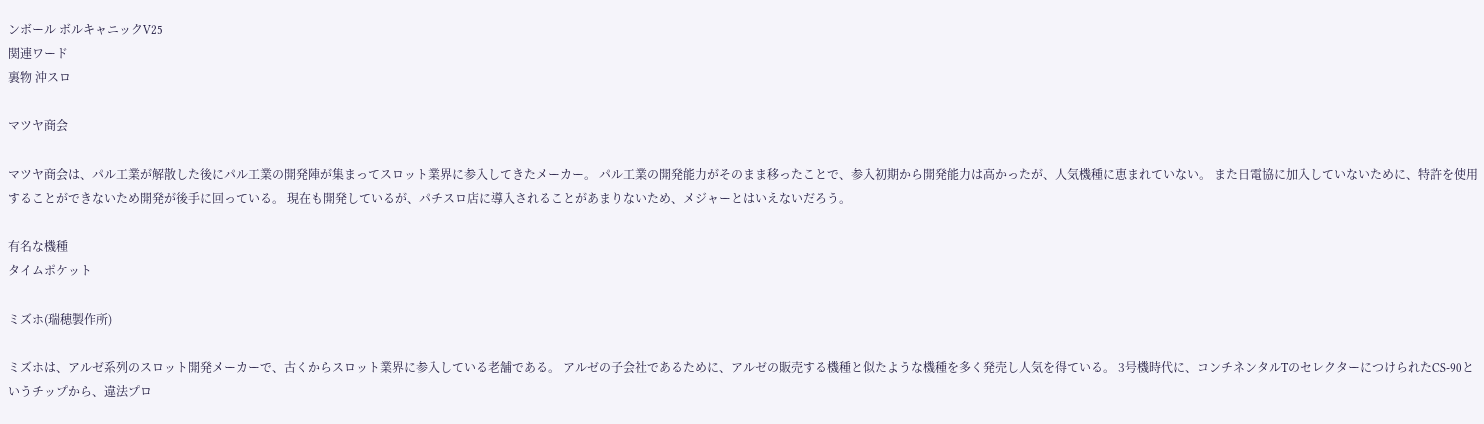ンボール ボルキャニックV25
関連ワード
裏物 沖スロ

マツヤ商会

マツヤ商会は、パル工業が解散した後にパル工業の開発陣が集まってスロット業界に参入してきたメーカー。 パル工業の開発能力がそのまま移ったことで、参入初期から開発能力は高かったが、人気機種に恵まれていない。 また日電協に加入していないために、特許を使用することができないため開発が後手に回っている。 現在も開発しているが、パチスロ店に導入されることがあまりないため、メジャーとはいえないだろう。

有名な機種
タイムポケット

ミズホ(瑞穂製作所)

ミズホは、アルゼ系列のスロット開発メーカーで、古くからスロット業界に参入している老舗である。 アルゼの子会社であるために、アルゼの販売する機種と似たような機種を多く発売し人気を得ている。 3号機時代に、コンチネンタルTのセレクターにつけられたCS-90というチップから、違法プロ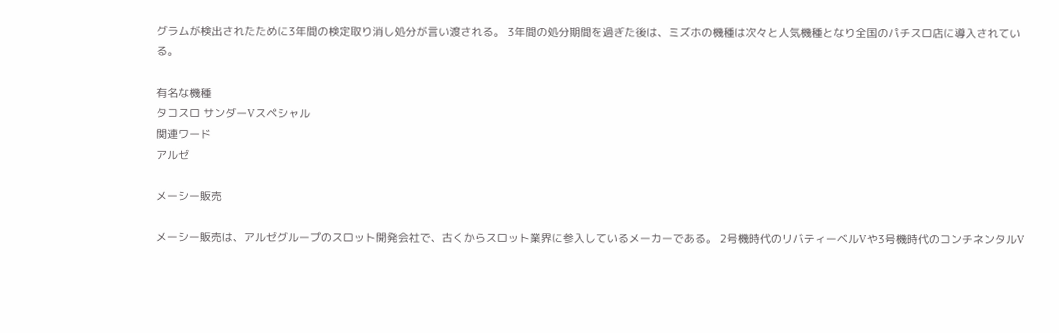グラムが検出されたために3年間の検定取り消し処分が言い渡される。 3年間の処分期間を過ぎた後は、ミズホの機種は次々と人気機種となり全国のパチスロ店に導入されている。

有名な機種
タコスロ サンダーVスペシャル
関連ワード
アルゼ

メーシー販売

メーシー販売は、アルゼグループのスロット開発会社で、古くからスロット業界に参入しているメーカーである。 2号機時代のリバティーベルVや3号機時代のコンチネンタルV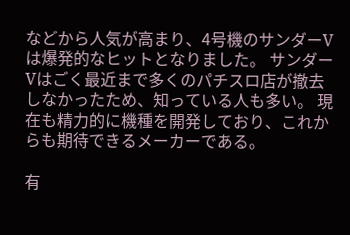などから人気が高まり、4号機のサンダーVは爆発的なヒットとなりました。 サンダーVはごく最近まで多くのパチスロ店が撤去しなかったため、知っている人も多い。 現在も精力的に機種を開発しており、これからも期待できるメーカーである。

有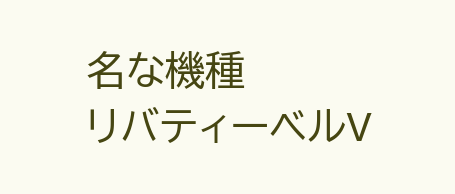名な機種
リバティーベルV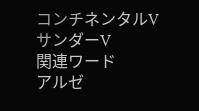コンチネンタルV サンダーV
関連ワード
アルゼ